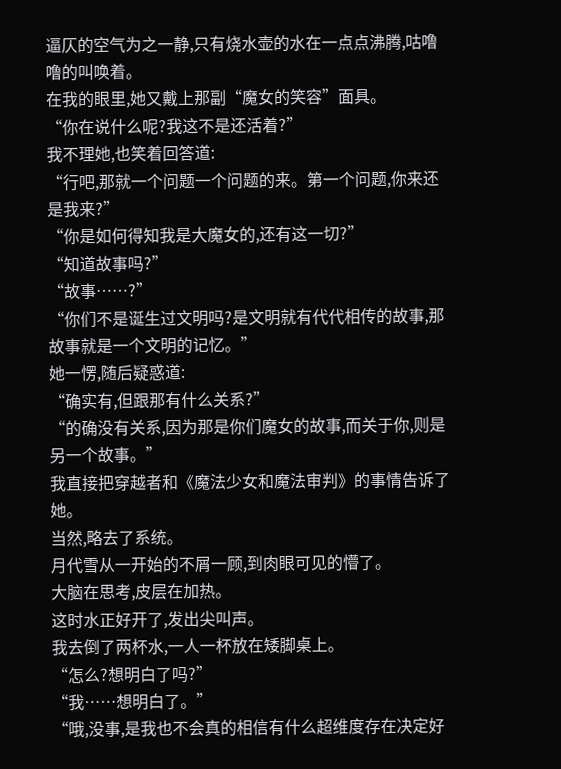逼仄的空气为之一静,只有烧水壶的水在一点点沸腾,咕噜噜的叫唤着。
在我的眼里,她又戴上那副“魔女的笑容”面具。
“你在说什么呢?我这不是还活着?”
我不理她,也笑着回答道:
“行吧,那就一个问题一个问题的来。第一个问题,你来还是我来?”
“你是如何得知我是大魔女的,还有这一切?”
“知道故事吗?”
“故事……?”
“你们不是诞生过文明吗?是文明就有代代相传的故事,那故事就是一个文明的记忆。”
她一愣,随后疑惑道:
“确实有,但跟那有什么关系?”
“的确没有关系,因为那是你们魔女的故事,而关于你,则是另一个故事。”
我直接把穿越者和《魔法少女和魔法审判》的事情告诉了她。
当然,略去了系统。
月代雪从一开始的不屑一顾,到肉眼可见的懵了。
大脑在思考,皮层在加热。
这时水正好开了,发出尖叫声。
我去倒了两杯水,一人一杯放在矮脚桌上。
“怎么?想明白了吗?”
“我……想明白了。”
“哦,没事,是我也不会真的相信有什么超维度存在决定好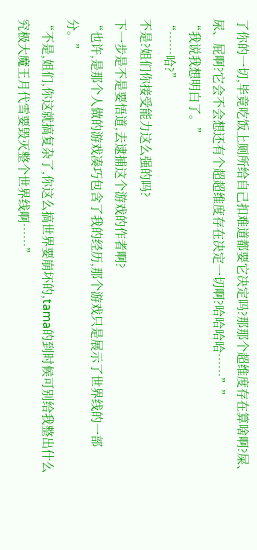了你的一切,毕竟吃饭上厕所给自己扣难道都要它决定吗?那那个超维度存在算啥啊?屎、尿、屁啊?它会不会想还有个超超维度存在决定一切啊?哈哈哈哈……””
“我说我想明白了。”
“……哈?”
不是?姐们你接受能力这么强的吗?
下一步是不是要悟道,去逮捕这个游戏的作者啊?
“也许,是那个人做的游戏凑巧包含了我的经历,那个游戏只是展示了世界线的一部分。”
“不是,姐们,你这就搞复杂了,你这么搞世界要崩坏的,tama的到时候可别给我整出什么究极大魔王月代雪要毁灭整个世界线啊……”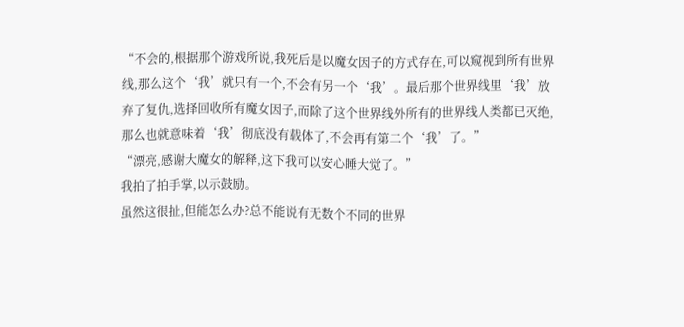“不会的,根据那个游戏所说,我死后是以魔女因子的方式存在,可以窥视到所有世界线,那么这个‘我’就只有一个,不会有另一个‘我’。最后那个世界线里‘我’放弃了复仇,选择回收所有魔女因子,而除了这个世界线外所有的世界线人类都已灭绝,那么也就意味着‘我’彻底没有载体了,不会再有第二个‘我’了。”
“漂亮,感谢大魔女的解释,这下我可以安心睡大觉了。”
我拍了拍手掌,以示鼓励。
虽然这很扯,但能怎么办?总不能说有无数个不同的世界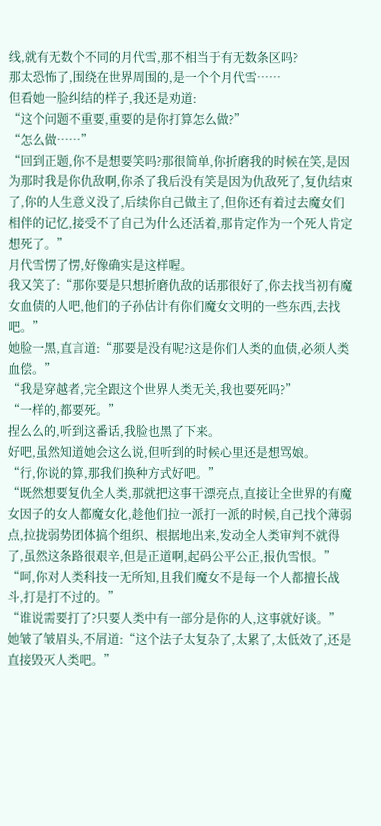线,就有无数个不同的月代雪,那不相当于有无数条区吗?
那太恐怖了,围绕在世界周围的,是一个个月代雪……
但看她一脸纠结的样子,我还是劝道:
“这个问题不重要,重要的是你打算怎么做?”
“怎么做……”
“回到正题,你不是想要笑吗?那很简单,你折磨我的时候在笑,是因为那时我是你仇敌啊,你杀了我后没有笑是因为仇敌死了,复仇结束了,你的人生意义没了,后续你自己做主了,但你还有着过去魔女们相伴的记忆,接受不了自己为什么还活着,那肯定作为一个死人肯定想死了。”
月代雪愣了愣,好像确实是这样喔。
我又笑了:“那你要是只想折磨仇敌的话那很好了,你去找当初有魔女血债的人吧,他们的子孙估计有你们魔女文明的一些东西,去找吧。”
她脸一黑,直言道:“那要是没有呢?这是你们人类的血债,必须人类血偿。”
“我是穿越者,完全跟这个世界人类无关,我也要死吗?”
“一样的,都要死。”
捏么么的,听到这番话,我脸也黑了下来。
好吧,虽然知道她会这么说,但听到的时候心里还是想骂娘。
“行,你说的算,那我们换种方式好吧。”
“既然想要复仇全人类,那就把这事干漂亮点,直接让全世界的有魔女因子的女人都魔女化,趁他们拉一派打一派的时候,自己找个薄弱点,拉拢弱势团体搞个组织、根据地出来,发动全人类审判不就得了,虽然这条路很艰辛,但是正道啊,起码公平公正,报仇雪恨。”
“呵,你对人类科技一无所知,且我们魔女不是每一个人都擅长战斗,打是打不过的。”
“谁说需要打了?只要人类中有一部分是你的人,这事就好谈。”
她皱了皱眉头,不屑道:“这个法子太复杂了,太累了,太低效了,还是直接毁灭人类吧。”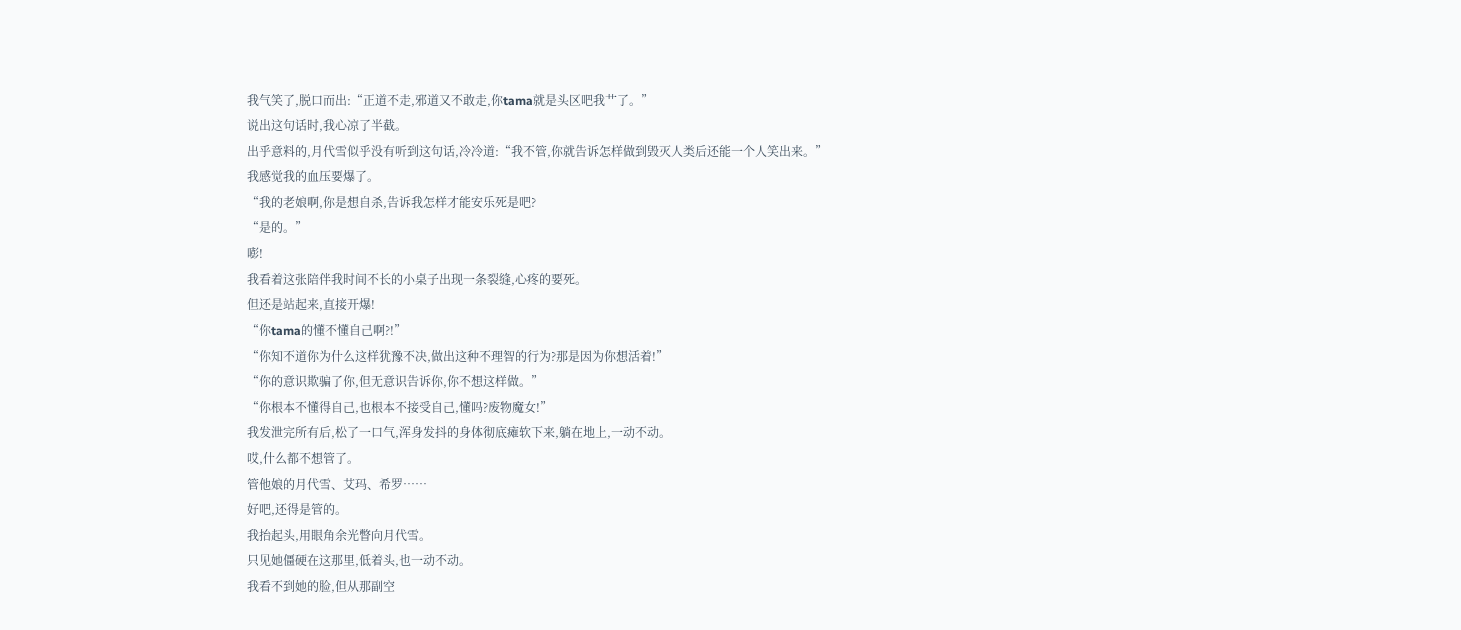我气笑了,脱口而出:“正道不走,邪道又不敢走,你tama就是头区吧我艹了。”
说出这句话时,我心凉了半截。
出乎意料的,月代雪似乎没有听到这句话,冷冷道:“我不管,你就告诉怎样做到毁灭人类后还能一个人笑出来。”
我感觉我的血压要爆了。
“我的老娘啊,你是想自杀,告诉我怎样才能安乐死是吧?
“是的。”
嘭!
我看着这张陪伴我时间不长的小桌子出现一条裂缝,心疼的要死。
但还是站起来,直接开爆!
“你tama的懂不懂自己啊?!”
“你知不道你为什么这样犹豫不决,做出这种不理智的行为?那是因为你想活着!”
“你的意识欺骗了你,但无意识告诉你,你不想这样做。”
“你根本不懂得自己,也根本不接受自己,懂吗?废物魔女!”
我发泄完所有后,松了一口气,浑身发抖的身体彻底瘫软下来,躺在地上,一动不动。
哎,什么都不想管了。
管他娘的月代雪、艾玛、希罗……
好吧,还得是管的。
我抬起头,用眼角余光瞥向月代雪。
只见她僵硬在这那里,低着头,也一动不动。
我看不到她的脸,但从那副空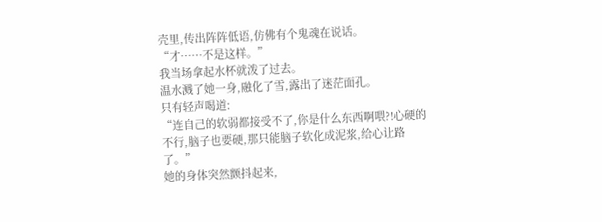壳里,传出阵阵低语,仿佛有个鬼魂在说话。
“才……不是这样。”
我当场拿起水杯就泼了过去。
温水溅了她一身,融化了雪,露出了迷茫面孔。
只有轻声喝道:
“连自己的软弱都接受不了,你是什么东西啊喂?!心硬的不行,脑子也要硬,那只能脑子软化成泥浆,给心让路了。”
她的身体突然颤抖起来,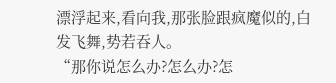漂浮起来,看向我,那张脸跟疯魔似的,白发飞舞,势若吞人。
“那你说怎么办?怎么办?怎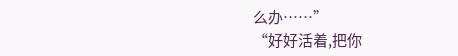么办……”
“好好活着,把你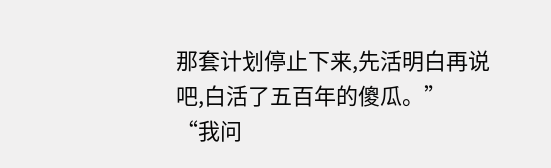那套计划停止下来,先活明白再说吧,白活了五百年的傻瓜。”
“我问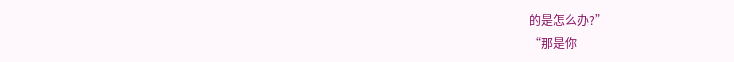的是怎么办?”
“那是你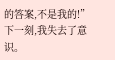的答案,不是我的!”
下一刻,我失去了意识。